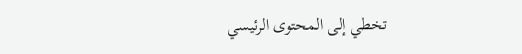تخطي إلى المحتوى الرئيسي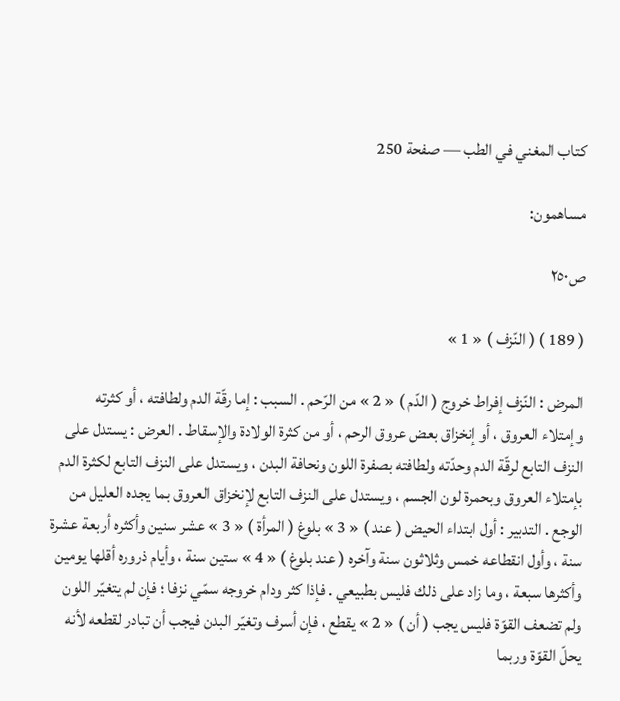كتاب المغني في الطب — صفحة 250

مساهمون:

ص٢٥٠

( 189 ) ( النّزف ) « 1 »

المرض : النّزف إفراط خروج ( الدّم ) « 2 » من الرّحم . السبب : إما رقّة الدم ولطافته ، أو كثرته وإمتلاء العروق ، أو إنخزاق بعض عروق الرحم ، أو من كثرة الولادة والإسقاط . العرض : يستدل على النزف التابع لرقّة الدم وحدّته ولطافته بصفرة اللون ونحافة البدن ، ويستدل على النزف التابع لكثرة الدم بإمتلاء العروق وبحمرة لون الجسم ، ويستدل على النزف التابع لإنخزاق العروق بما يجده العليل من الوجع . التدبير : أول ابتداء الحيض ( عند ) « 3 » بلوغ ( المرأة ) « 3 » عشر سنين وأكثره أربعة عشرة سنة ، وأول انقطاعه خمس وثلاثون سنة وآخره ( عند بلوغ ) « 4 » ستين سنة ، وأيام ذروره أقلها يومين وأكثرها سبعة ، وما زاد على ذلك فليس بطبيعي . فإذا كثر ودام خروجه سمّي نزفا ؛ فإن لم يتغيّر اللون ولم تضعف القوّة فليس يجب ( أن ) « 2 » يقطع ، فإن أسرف وتغيّر البدن فيجب أن تبادر لقطعه لأنه يحلّ القوّة وربما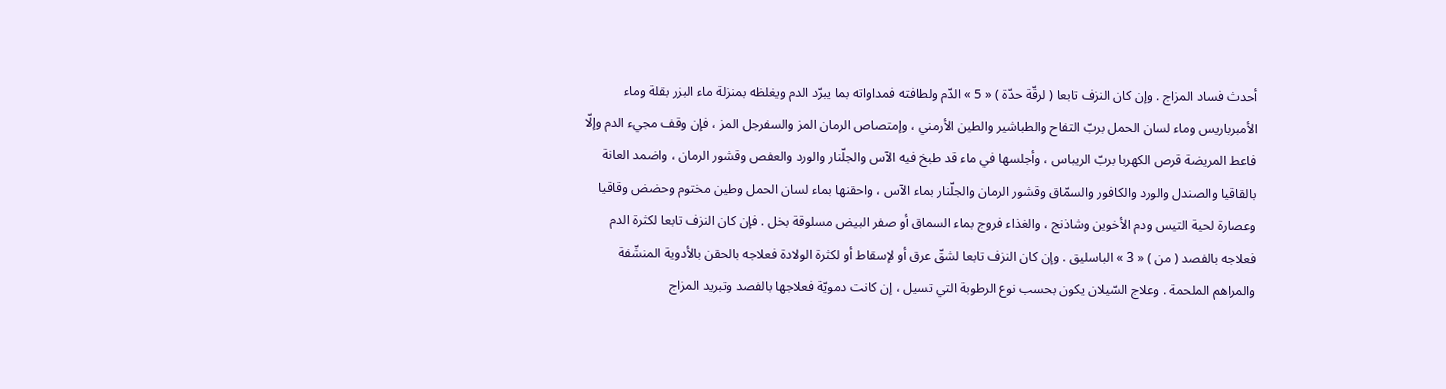أحدث فساد المزاج . وإن كان النزف تابعا ( لرقّة حدّة ) « 5 » الدّم ولطافته فمداواته بما يبرّد الدم ويغلظه بمنزلة ماء البزر بقلة وماء الأمبرباريس وماء لسان الحمل بربّ التفاح والطباشير والطين الأرمني ، وإمتصاص الرمان المز والسفرجل المز ، فإن وقف مجيء الدم وإلّا فاعط المريضة قرص الكهربا بربّ الريباس ، وأجلسها في ماء قد طبخ فيه الآس والجلّنار والورد والعفص وقشور الرمان ، واضمد العانة بالقاقيا والصندل والورد والكافور والسمّاق وقشور الرمان والجلّنار بماء الآس ، واحقنها بماء لسان الحمل وطين مختوم وحضض وقاقيا وعصارة لحية التيس ودم الأخوين وشاذنج ، والغذاء فروج بماء السماق أو صفر البيض مسلوقة بخل . فإن كان النزف تابعا لكثرة الدم فعلاجه بالفصد ( من ) « 3 » الباسليق . وإن كان النزف تابعا لشقّ عرق أو لإسقاط أو لكثرة الولادة فعلاجه بالحقن بالأدوية المنشّفة والمراهم الملحمة . وعلاج السّيلان يكون بحسب نوع الرطوبة التي تسيل ، إن كانت دمويّة فعلاجها بالفصد وتبريد المزاج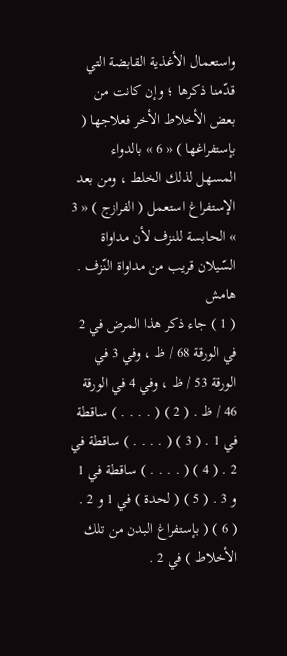واستعمال الأغذية القابضة التي قدّمنا ذكرها ؛ وإن كانت من بعض الأخلاط الأخر فعلاجها ( بإستفراغها ) « 6 » بالدواء المسهل لذلك الخلط ، ومن بعد الإستفراغ استعمل ( الفرازج ) « 3 » الحابسة للنزف لأن مداواة السّيلان قريب من مداواة النّزف .
هامش
( 1 ) جاء ذكر هذا المرض في 2 في الورقة 68 / ظ ، وفي 3 في الورقة 53 / ظ ، وفي 4 في الورقة 46 / ظ . ( 2 ) ( . . . . ) ساقطة في 1 . ( 3 ) ( . . . . ) ساقطة في 2 . ( 4 ) ( . . . . ) ساقطة في 1 و 3 . ( 5 ) ( لحدة ) في 1 و 2 . ( 6 ) ( بإستفراغ البدن من تلك الأخلاط ) في 2 .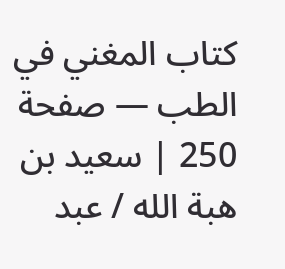كتاب المغني في الطب — صفحة 250 | سعيد بن هبة الله / عبد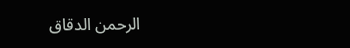الرحمن الدقاق